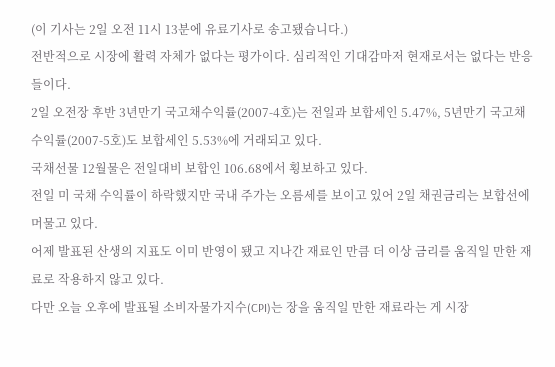(이 기사는 2일 오전 11시 13분에 유료기사로 송고됐습니다.)
전반적으로 시장에 활력 자체가 없다는 평가이다. 심리적인 기대감마저 현재로서는 없다는 반응들이다.
2일 오전장 후반 3년만기 국고채수익률(2007-4호)는 전일과 보합세인 5.47%, 5년만기 국고채수익률(2007-5호)도 보합세인 5.53%에 거래되고 있다.
국채선물 12월물은 전일대비 보합인 106.68에서 횡보하고 있다.
전일 미 국채 수익률이 하락했지만 국내 주가는 오름세를 보이고 있어 2일 채권금리는 보합선에 머물고 있다.
어제 발표된 산생의 지표도 이미 반영이 됐고 지나간 재료인 만큼 더 이상 금리를 움직일 만한 재료로 작용하지 않고 있다.
다만 오늘 오후에 발표될 소비자물가지수(CPI)는 장을 움직일 만한 재료라는 게 시장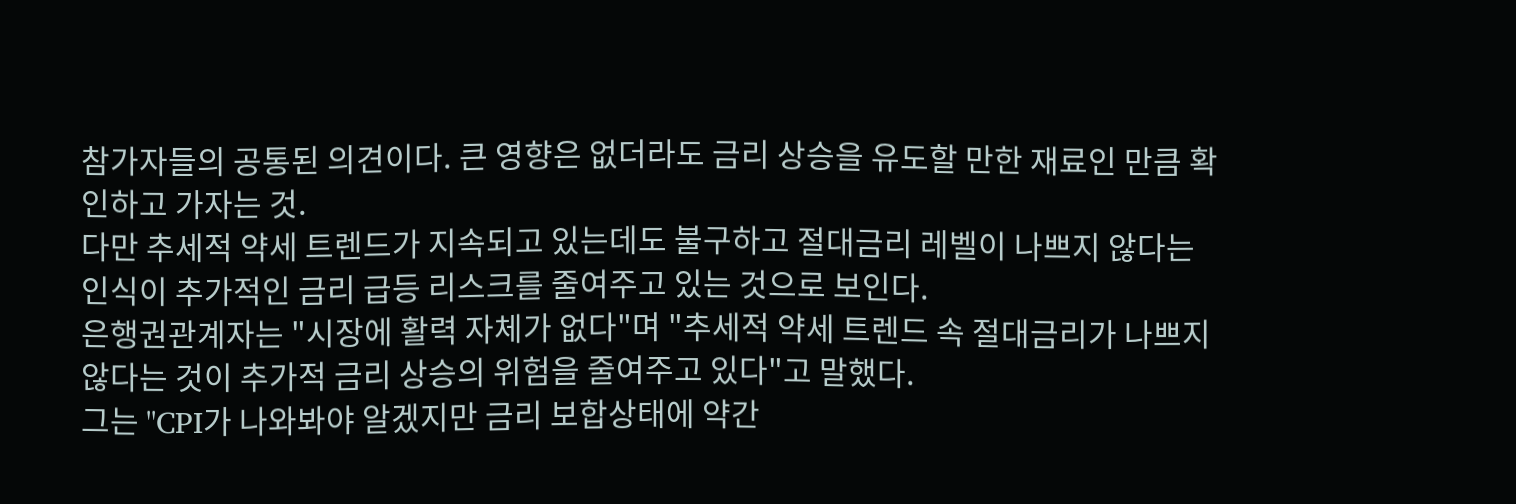참가자들의 공통된 의견이다. 큰 영향은 없더라도 금리 상승을 유도할 만한 재료인 만큼 확인하고 가자는 것.
다만 추세적 약세 트렌드가 지속되고 있는데도 불구하고 절대금리 레벨이 나쁘지 않다는 인식이 추가적인 금리 급등 리스크를 줄여주고 있는 것으로 보인다.
은행권관계자는 "시장에 활력 자체가 없다"며 "추세적 약세 트렌드 속 절대금리가 나쁘지 않다는 것이 추가적 금리 상승의 위험을 줄여주고 있다"고 말했다.
그는 "CPI가 나와봐야 알겠지만 금리 보합상태에 약간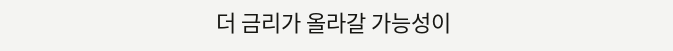더 금리가 올라갈 가능성이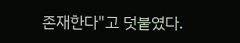존재한다"고 덧붙였다.